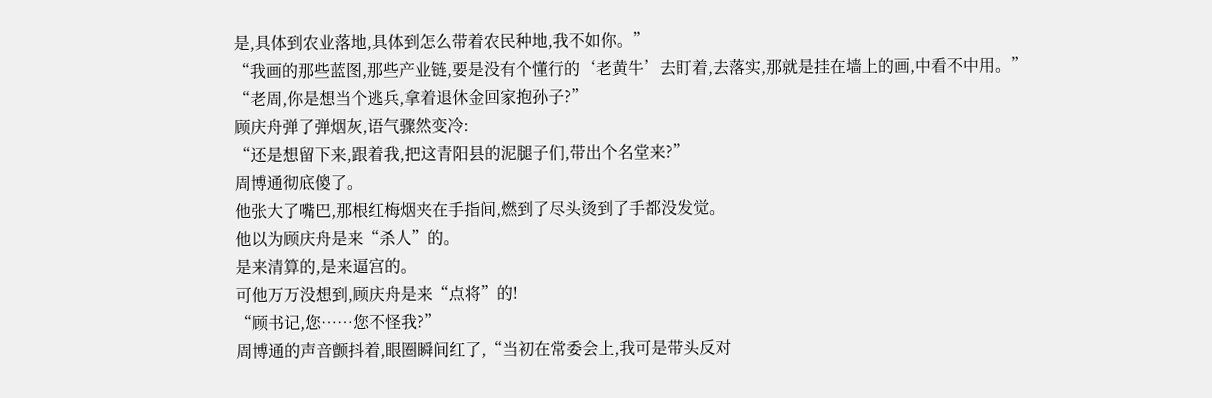是,具体到农业落地,具体到怎么带着农民种地,我不如你。”
“我画的那些蓝图,那些产业链,要是没有个懂行的‘老黄牛’去盯着,去落实,那就是挂在墙上的画,中看不中用。”
“老周,你是想当个逃兵,拿着退休金回家抱孙子?”
顾庆舟弹了弹烟灰,语气骤然变冷:
“还是想留下来,跟着我,把这青阳县的泥腿子们,带出个名堂来?”
周博通彻底傻了。
他张大了嘴巴,那根红梅烟夹在手指间,燃到了尽头烫到了手都没发觉。
他以为顾庆舟是来“杀人”的。
是来清算的,是来逼宫的。
可他万万没想到,顾庆舟是来“点将”的!
“顾书记,您……您不怪我?”
周博通的声音颤抖着,眼圈瞬间红了,“当初在常委会上,我可是带头反对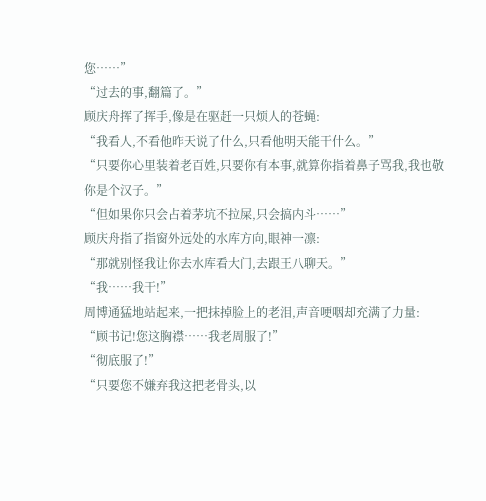您……”
“过去的事,翻篇了。”
顾庆舟挥了挥手,像是在驱赶一只烦人的苍蝇:
“我看人,不看他昨天说了什么,只看他明天能干什么。”
“只要你心里装着老百姓,只要你有本事,就算你指着鼻子骂我,我也敬你是个汉子。”
“但如果你只会占着茅坑不拉屎,只会搞内斗……”
顾庆舟指了指窗外远处的水库方向,眼神一凛:
“那就别怪我让你去水库看大门,去跟王八聊天。”
“我……我干!”
周博通猛地站起来,一把抹掉脸上的老泪,声音哽咽却充满了力量:
“顾书记!您这胸襟……我老周服了!”
“彻底服了!”
“只要您不嫌弃我这把老骨头,以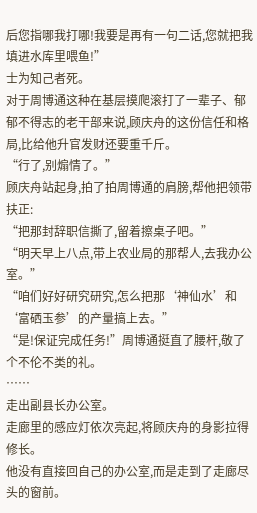后您指哪我打哪!我要是再有一句二话,您就把我填进水库里喂鱼!”
士为知己者死。
对于周博通这种在基层摸爬滚打了一辈子、郁郁不得志的老干部来说,顾庆舟的这份信任和格局,比给他升官发财还要重千斤。
“行了,别煽情了。”
顾庆舟站起身,拍了拍周博通的肩膀,帮他把领带扶正:
“把那封辞职信撕了,留着擦桌子吧。”
“明天早上八点,带上农业局的那帮人,去我办公室。”
“咱们好好研究研究,怎么把那‘神仙水’和‘富硒玉参’的产量搞上去。”
“是!保证完成任务!”周博通挺直了腰杆,敬了个不伦不类的礼。
……
走出副县长办公室。
走廊里的感应灯依次亮起,将顾庆舟的身影拉得修长。
他没有直接回自己的办公室,而是走到了走廊尽头的窗前。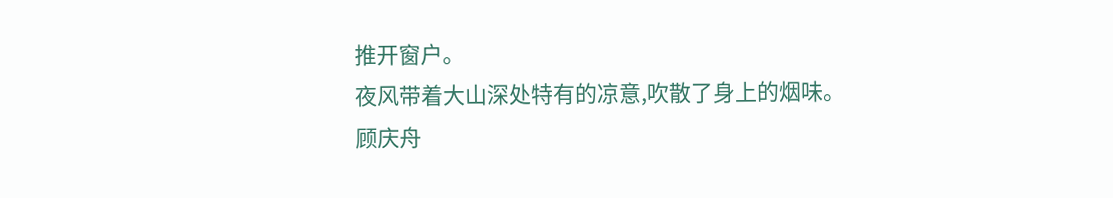推开窗户。
夜风带着大山深处特有的凉意,吹散了身上的烟味。
顾庆舟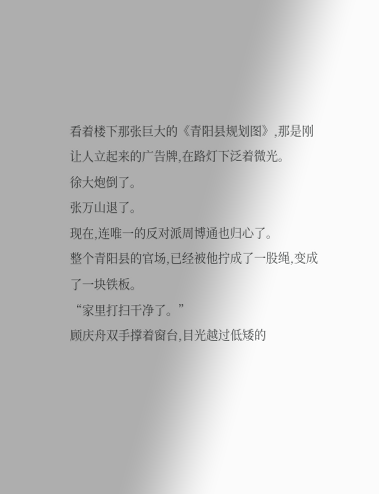看着楼下那张巨大的《青阳县规划图》,那是刚让人立起来的广告牌,在路灯下泛着微光。
徐大炮倒了。
张万山退了。
现在,连唯一的反对派周博通也归心了。
整个青阳县的官场,已经被他拧成了一股绳,变成了一块铁板。
“家里打扫干净了。”
顾庆舟双手撑着窗台,目光越过低矮的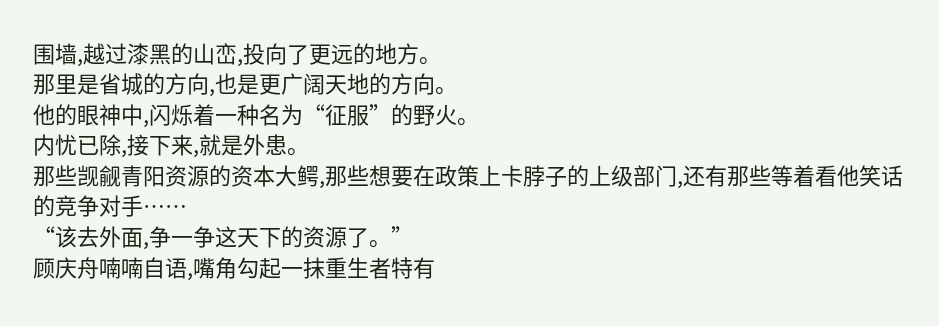围墙,越过漆黑的山峦,投向了更远的地方。
那里是省城的方向,也是更广阔天地的方向。
他的眼神中,闪烁着一种名为“征服”的野火。
内忧已除,接下来,就是外患。
那些觊觎青阳资源的资本大鳄,那些想要在政策上卡脖子的上级部门,还有那些等着看他笑话的竞争对手……
“该去外面,争一争这天下的资源了。”
顾庆舟喃喃自语,嘴角勾起一抹重生者特有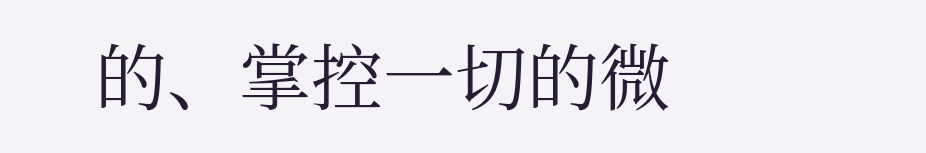的、掌控一切的微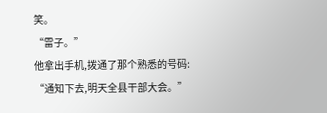笑。
“雷子。”
他拿出手机,拨通了那个熟悉的号码:
“通知下去,明天全县干部大会。”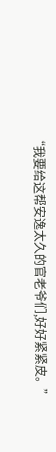“我要给这帮安逸太久的官老爷们,好好紧紧皮。”